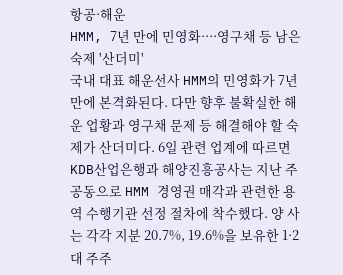항공·해운
HMM, 7년 만에 민영화····영구채 등 남은 숙제 '산더미'
국내 대표 해운선사 HMM의 민영화가 7년 만에 본격화된다. 다만 향후 불확실한 해운 업황과 영구채 문제 등 해결해야 할 숙제가 산더미다. 6일 관련 업계에 따르면 KDB산업은행과 해양진흥공사는 지난 주 공동으로 HMM 경영권 매각과 관련한 용역 수행기관 선정 절차에 착수했다. 양 사는 각각 지분 20.7%, 19.6%을 보유한 1·2대 주주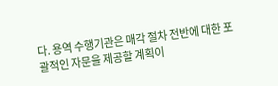다. 용역 수행기관은 매각 절차 전반에 대한 포괄적인 자문을 제공할 계획이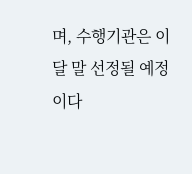며, 수행기관은 이달 말 선정될 예정이다